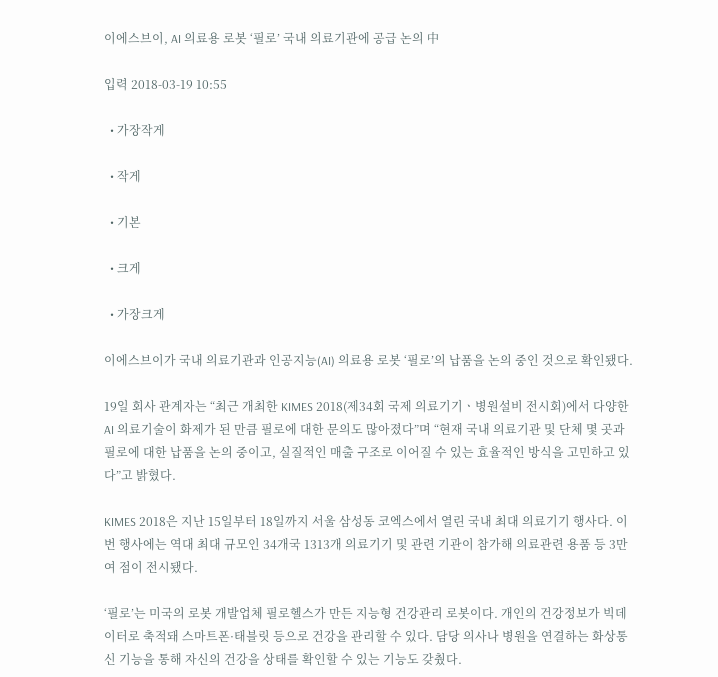이에스브이, AI 의료용 로봇 ‘필로’ 국내 의료기관에 공급 논의 中

입력 2018-03-19 10:55

  • 가장작게

  • 작게

  • 기본

  • 크게

  • 가장크게

이에스브이가 국내 의료기관과 인공지능(AI) 의료용 로봇 ‘필로’의 납품을 논의 중인 것으로 확인됐다.

19일 회사 관계자는 “최근 개최한 KIMES 2018(제34회 국제 의료기기ㆍ병원설비 전시회)에서 다양한 AI 의료기술이 화제가 된 만큼 필로에 대한 문의도 많아졌다”며 “현재 국내 의료기관 및 단체 몇 곳과 필로에 대한 납품을 논의 중이고, 실질적인 매출 구조로 이어질 수 있는 효율적인 방식을 고민하고 있다”고 밝혔다.

KIMES 2018은 지난 15일부터 18일까지 서울 삼성동 코엑스에서 열린 국내 최대 의료기기 행사다. 이번 행사에는 역대 최대 규모인 34개국 1313개 의료기기 및 관련 기관이 참가해 의료관련 용품 등 3만여 점이 전시됐다.

‘필로’는 미국의 로봇 개발업체 필로헬스가 만든 지능형 건강관리 로봇이다. 개인의 건강정보가 빅데이터로 축적돼 스마트폰·태블릿 등으로 건강을 관리할 수 있다. 담당 의사나 병원을 연결하는 화상통신 기능을 통해 자신의 건강을 상태를 확인할 수 있는 기능도 갖췄다.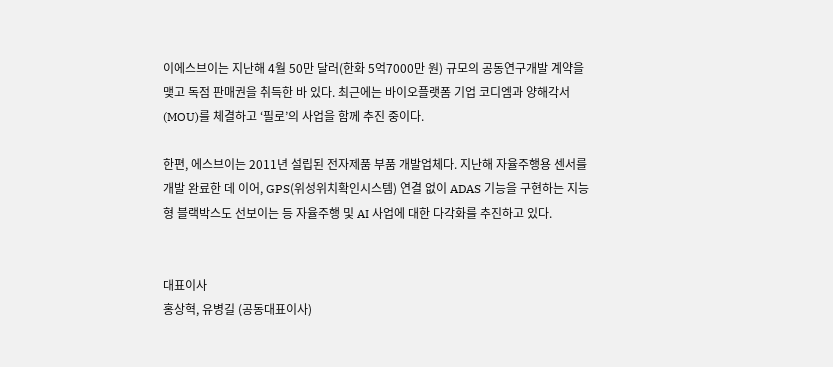이에스브이는 지난해 4월 50만 달러(한화 5억7000만 원) 규모의 공동연구개발 계약을 맺고 독점 판매권을 취득한 바 있다. 최근에는 바이오플랫폼 기업 코디엠과 양해각서(MOU)를 체결하고 ‘필로’의 사업을 함께 추진 중이다.

한편, 에스브이는 2011년 설립된 전자제품 부품 개발업체다. 지난해 자율주행용 센서를 개발 완료한 데 이어, GPS(위성위치확인시스템) 연결 없이 ADAS 기능을 구현하는 지능형 블랙박스도 선보이는 등 자율주행 및 AI 사업에 대한 다각화를 추진하고 있다.


대표이사
홍상혁, 유병길 (공동대표이사)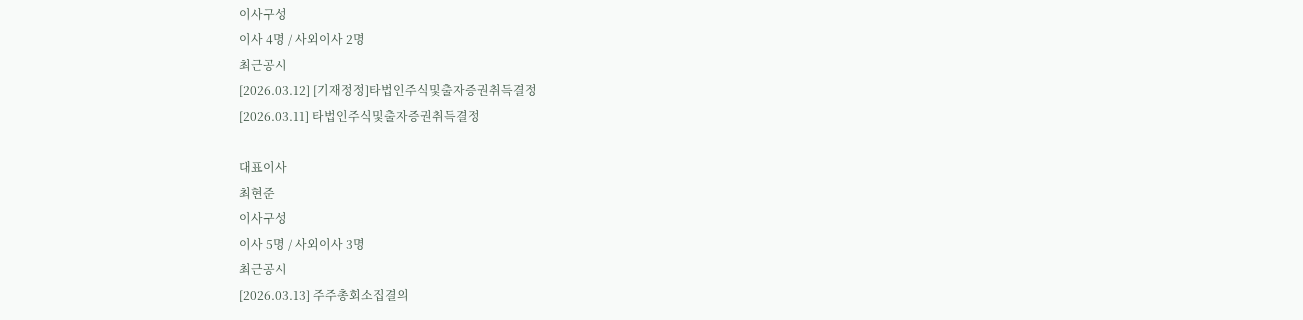이사구성
이사 4명 / 사외이사 2명
최근공시
[2026.03.12] [기재정정]타법인주식및출자증권취득결정
[2026.03.11] 타법인주식및출자증권취득결정

대표이사
최현준
이사구성
이사 5명 / 사외이사 3명
최근공시
[2026.03.13] 주주총회소집결의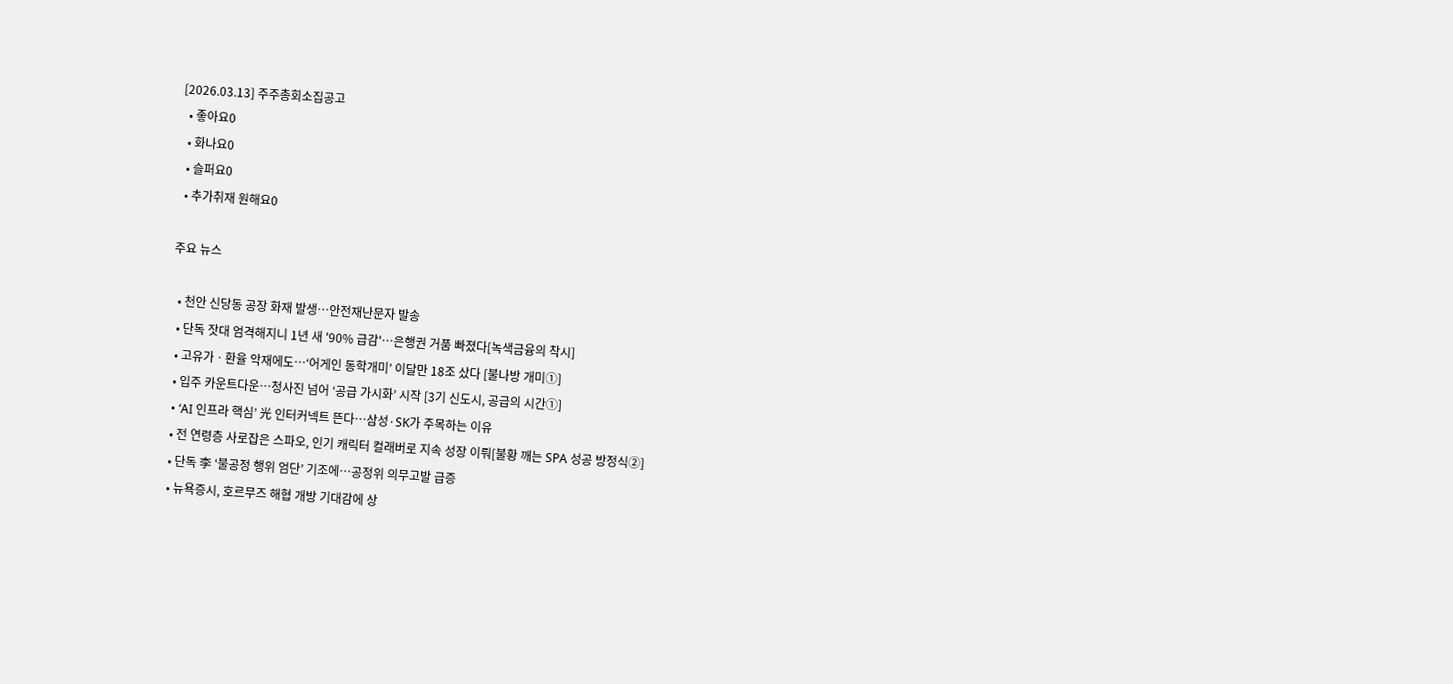[2026.03.13] 주주총회소집공고
  • 좋아요0
  • 화나요0
  • 슬퍼요0
  • 추가취재 원해요0

주요 뉴스

  • 천안 신당동 공장 화재 발생…안전재난문자 발송
  • 단독 잣대 엄격해지니 1년 새 '90% 급감'…은행권 거품 빠졌다[녹색금융의 착시]
  • 고유가ㆍ환율 악재에도…‘어게인 동학개미’ 이달만 18조 샀다 [불나방 개미①]
  • 입주 카운트다운…청사진 넘어 ‘공급 가시화’ 시작 [3기 신도시, 공급의 시간①]
  • ‘AI 인프라 핵심’ 光 인터커넥트 뜬다…삼성·SK가 주목하는 이유
  • 전 연령층 사로잡은 스파오, 인기 캐릭터 컬래버로 지속 성장 이뤄[불황 깨는 SPA 성공 방정식②]
  • 단독 李 ‘불공정 행위 엄단’ 기조에…공정위 의무고발 급증
  • 뉴욕증시, 호르무즈 해협 개방 기대감에 상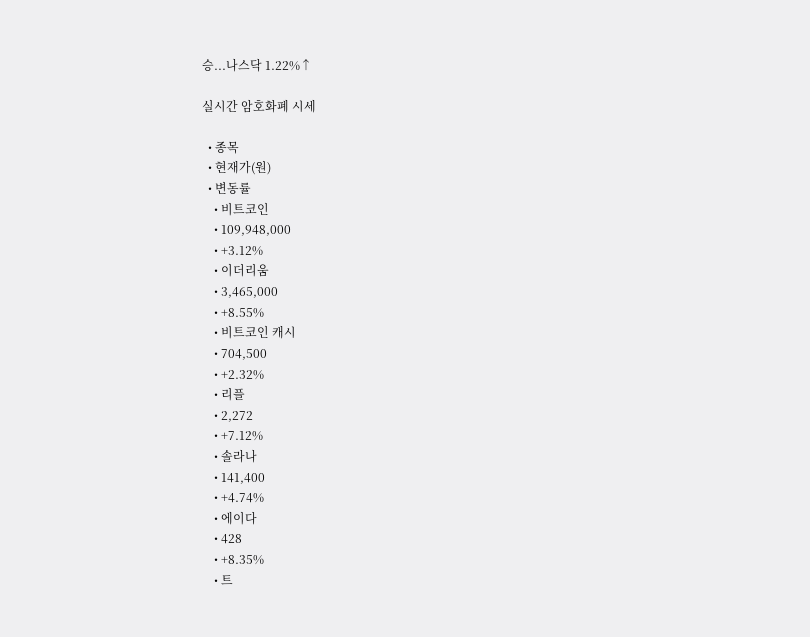승...나스닥 1.22%↑

실시간 암호화폐 시세

  • 종목
  • 현재가(원)
  • 변동률
    • 비트코인
    • 109,948,000
    • +3.12%
    • 이더리움
    • 3,465,000
    • +8.55%
    • 비트코인 캐시
    • 704,500
    • +2.32%
    • 리플
    • 2,272
    • +7.12%
    • 솔라나
    • 141,400
    • +4.74%
    • 에이다
    • 428
    • +8.35%
    • 트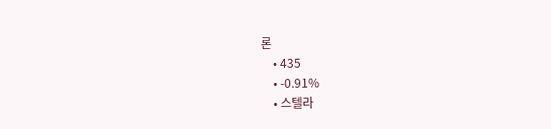론
    • 435
    • -0.91%
    • 스텔라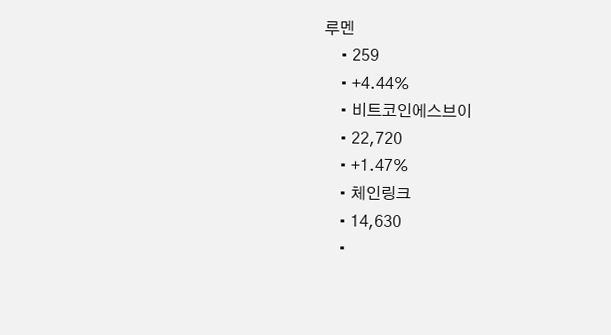루멘
    • 259
    • +4.44%
    • 비트코인에스브이
    • 22,720
    • +1.47%
    • 체인링크
    • 14,630
    •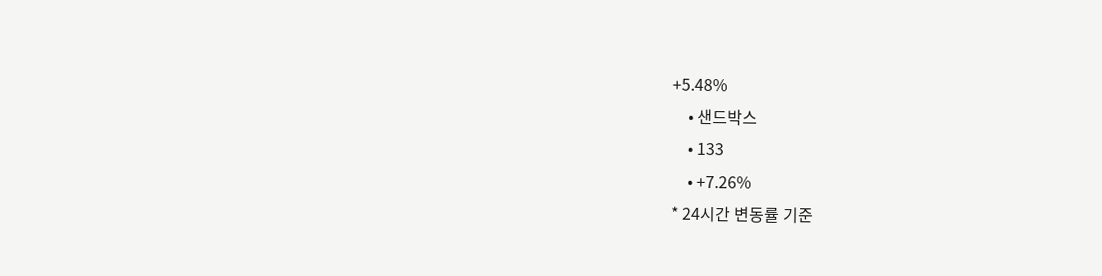+5.48%
    • 샌드박스
    • 133
    • +7.26%
* 24시간 변동률 기준